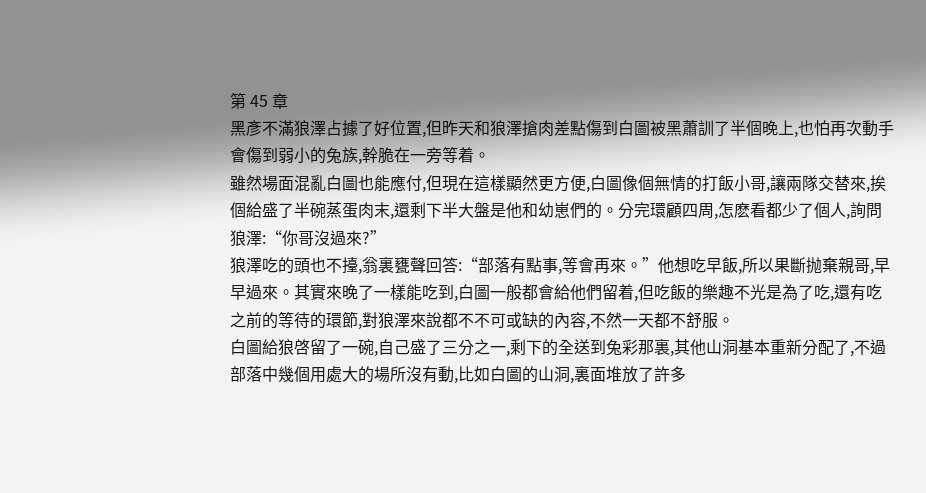第 45 章
黑彥不滿狼澤占據了好位置,但昨天和狼澤搶肉差點傷到白圖被黑蕭訓了半個晚上,也怕再次動手會傷到弱小的兔族,幹脆在一旁等着。
雖然場面混亂白圖也能應付,但現在這樣顯然更方便,白圖像個無情的打飯小哥,讓兩隊交替來,挨個給盛了半碗蒸蛋肉末,還剩下半大盤是他和幼崽們的。分完環顧四周,怎麽看都少了個人,詢問狼澤:“你哥沒過來?”
狼澤吃的頭也不擡,翁裏甕聲回答:“部落有點事,等會再來。”他想吃早飯,所以果斷抛棄親哥,早早過來。其實來晚了一樣能吃到,白圖一般都會給他們留着,但吃飯的樂趣不光是為了吃,還有吃之前的等待的環節,對狼澤來說都不不可或缺的內容,不然一天都不舒服。
白圖給狼啓留了一碗,自己盛了三分之一,剩下的全送到兔彩那裏,其他山洞基本重新分配了,不過部落中幾個用處大的場所沒有動,比如白圖的山洞,裏面堆放了許多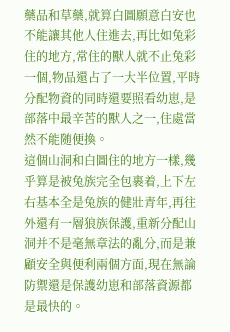藥品和草藥,就算白圖願意白安也不能讓其他人住進去,再比如兔彩住的地方,常住的獸人就不止兔彩一個,物品還占了一大半位置,平時分配物資的同時還要照看幼崽,是部落中最辛苦的獸人之一,住處當然不能随便換。
這個山洞和白圖住的地方一樣,幾乎算是被兔族完全包裹着,上下左右基本全是兔族的健壯青年,再往外還有一層狼族保護,重新分配山洞并不是毫無章法的亂分,而是兼顧安全與便利兩個方面,現在無論防禦還是保護幼崽和部落資源都是最快的。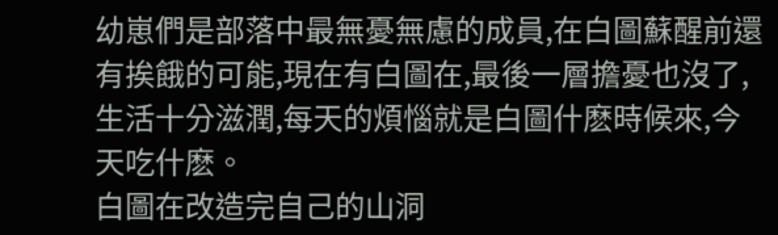幼崽們是部落中最無憂無慮的成員,在白圖蘇醒前還有挨餓的可能,現在有白圖在,最後一層擔憂也沒了,生活十分滋潤,每天的煩惱就是白圖什麽時候來,今天吃什麽。
白圖在改造完自己的山洞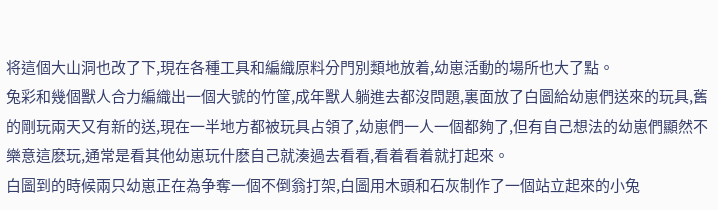将這個大山洞也改了下,現在各種工具和編織原料分門別類地放着,幼崽活動的場所也大了點。
兔彩和幾個獸人合力編織出一個大號的竹筐,成年獸人躺進去都沒問題,裏面放了白圖給幼崽們送來的玩具,舊的剛玩兩天又有新的送,現在一半地方都被玩具占領了,幼崽們一人一個都夠了,但有自己想法的幼崽們顯然不樂意這麽玩,通常是看其他幼崽玩什麽自己就湊過去看看,看着看着就打起來。
白圖到的時候兩只幼崽正在為争奪一個不倒翁打架,白圖用木頭和石灰制作了一個站立起來的小兔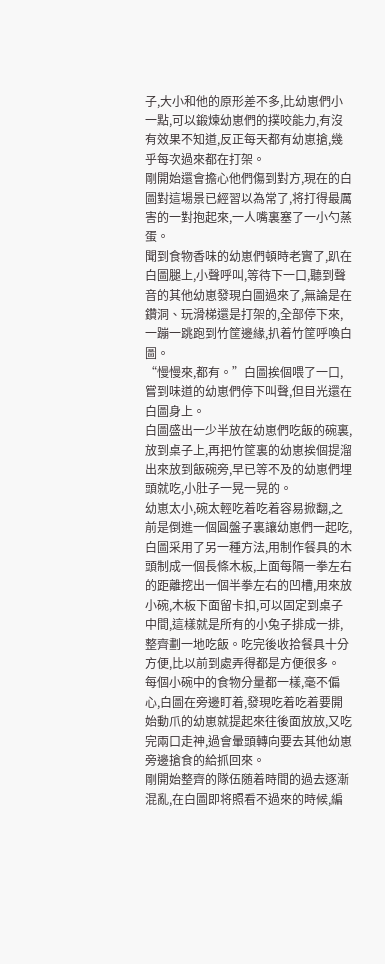子,大小和他的原形差不多,比幼崽們小一點,可以鍛煉幼崽們的撲咬能力,有沒有效果不知道,反正每天都有幼崽搶,幾乎每次過來都在打架。
剛開始還會擔心他們傷到對方,現在的白圖對這場景已經習以為常了,将打得最厲害的一對抱起來,一人嘴裏塞了一小勺蒸蛋。
聞到食物香味的幼崽們頓時老實了,趴在白圖腿上,小聲呼叫,等待下一口,聽到聲音的其他幼崽發現白圖過來了,無論是在鑽洞、玩滑梯還是打架的,全部停下來,一蹦一跳跑到竹筐邊緣,扒着竹筐呼喚白圖。
“慢慢來,都有。”白圖挨個喂了一口,嘗到味道的幼崽們停下叫聲,但目光還在白圖身上。
白圖盛出一少半放在幼崽們吃飯的碗裏,放到桌子上,再把竹筐裏的幼崽挨個提溜出來放到飯碗旁,早已等不及的幼崽們埋頭就吃,小肚子一晃一晃的。
幼崽太小,碗太輕吃着吃着容易掀翻,之前是倒進一個圓盤子裏讓幼崽們一起吃,白圖采用了另一種方法,用制作餐具的木頭制成一個長條木板,上面每隔一拳左右的距離挖出一個半拳左右的凹槽,用來放小碗,木板下面留卡扣,可以固定到桌子中間,這樣就是所有的小兔子排成一排,整齊劃一地吃飯。吃完後收拾餐具十分方便,比以前到處弄得都是方便很多。
每個小碗中的食物分量都一樣,毫不偏心,白圖在旁邊盯着,發現吃着吃着要開始動爪的幼崽就提起來往後面放放,又吃完兩口走神,過會暈頭轉向要去其他幼崽旁邊搶食的給抓回來。
剛開始整齊的隊伍随着時間的過去逐漸混亂,在白圖即将照看不過來的時候,編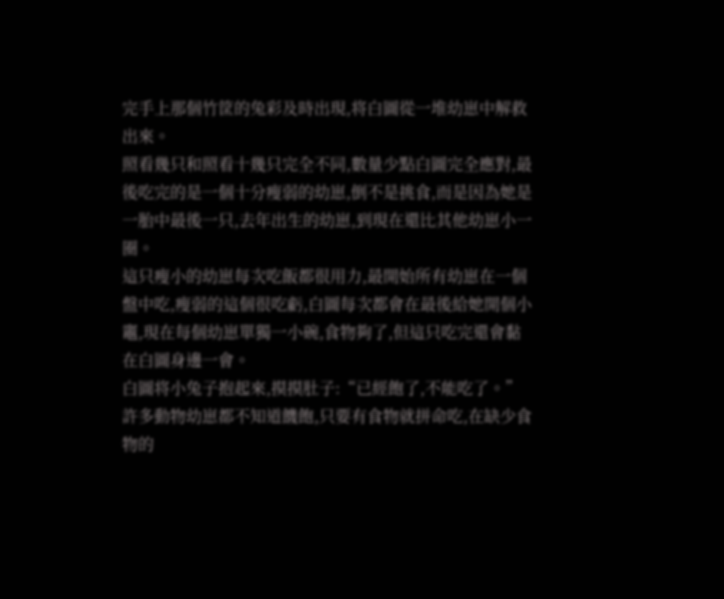完手上那個竹筐的兔彩及時出現,将白圖從一堆幼崽中解救出來。
照看幾只和照看十幾只完全不同,數量少點白圖完全應對,最後吃完的是一個十分瘦弱的幼崽,倒不是挑食,而是因為她是一胎中最後一只,去年出生的幼崽,到現在還比其他幼崽小一圈。
這只瘦小的幼崽每次吃飯都很用力,最開始所有幼崽在一個盤中吃,瘦弱的這個很吃虧,白圖每次都會在最後給她開個小竈,現在每個幼崽單獨一小碗,食物夠了,但這只吃完還會黏在白圖身邊一會。
白圖将小兔子抱起來,摸摸肚子:“已經飽了,不能吃了。”許多動物幼崽都不知道饑飽,只要有食物就拼命吃,在缺少食物的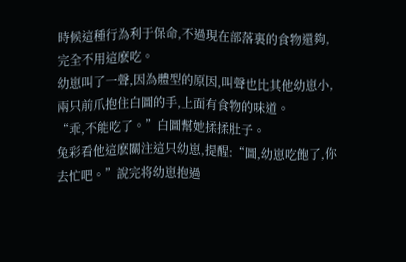時候這種行為利于保命,不過現在部落裏的食物還夠,完全不用這麽吃。
幼崽叫了一聲,因為體型的原因,叫聲也比其他幼崽小,兩只前爪抱住白圖的手,上面有食物的味道。
“乖,不能吃了。”白圖幫她揉揉肚子。
兔彩看他這麽關注這只幼崽,提醒:“圖,幼崽吃飽了,你去忙吧。”說完将幼崽抱過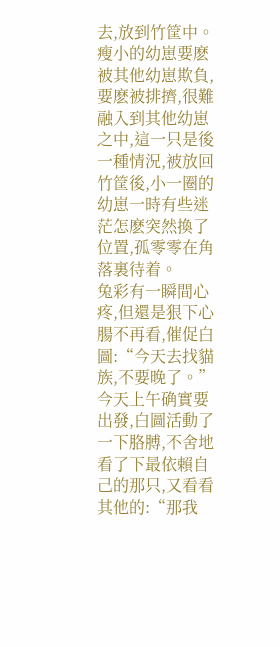去,放到竹筐中。
瘦小的幼崽要麽被其他幼崽欺負,要麽被排擠,很難融入到其他幼崽之中,這一只是後一種情況,被放回竹筐後,小一圈的幼崽一時有些迷茫怎麽突然換了位置,孤零零在角落裏待着。
兔彩有一瞬間心疼,但還是狠下心腸不再看,催促白圖:“今天去找貓族,不要晚了。”
今天上午确實要出發,白圖活動了一下胳膊,不舍地看了下最依賴自己的那只,又看看其他的:“那我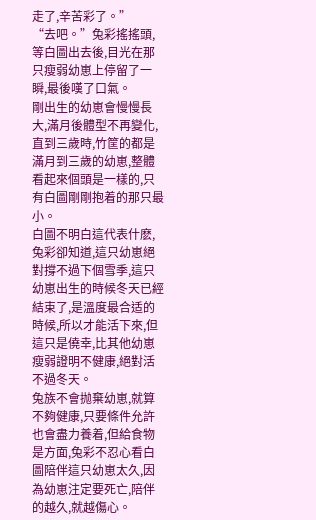走了,辛苦彩了。”
“去吧。”兔彩搖搖頭,等白圖出去後,目光在那只瘦弱幼崽上停留了一瞬,最後嘆了口氣。
剛出生的幼崽會慢慢長大,滿月後體型不再變化,直到三歲時,竹筐的都是滿月到三歲的幼崽,整體看起來個頭是一樣的,只有白圖剛剛抱着的那只最小。
白圖不明白這代表什麽,兔彩卻知道,這只幼崽絕對撐不過下個雪季,這只幼崽出生的時候冬天已經結束了,是溫度最合适的時候,所以才能活下來,但這只是僥幸,比其他幼崽瘦弱證明不健康,絕對活不過冬天。
兔族不會抛棄幼崽,就算不夠健康,只要條件允許也會盡力養着,但給食物是方面,兔彩不忍心看白圖陪伴這只幼崽太久,因為幼崽注定要死亡,陪伴的越久,就越傷心。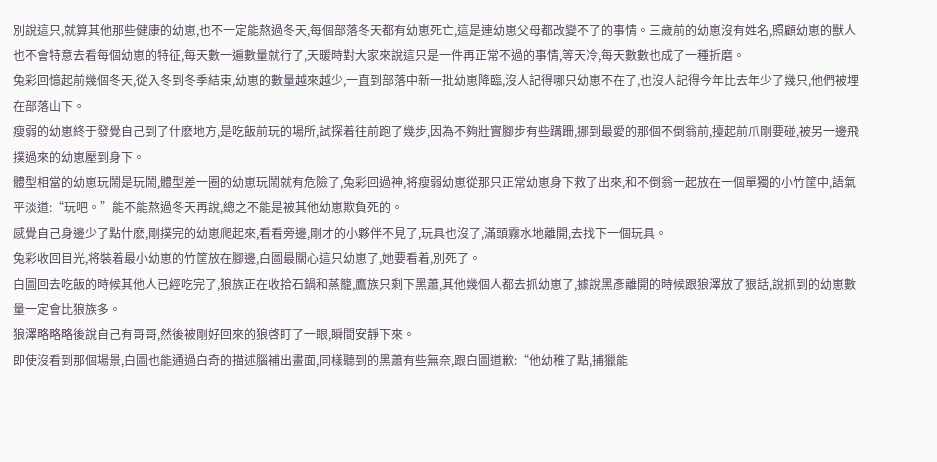別說這只,就算其他那些健康的幼崽,也不一定能熬過冬天,每個部落冬天都有幼崽死亡,這是連幼崽父母都改變不了的事情。三歲前的幼崽沒有姓名,照顧幼崽的獸人也不會特意去看每個幼崽的特征,每天數一遍數量就行了,天暖時對大家來說這只是一件再正常不過的事情,等天冷,每天數數也成了一種折磨。
兔彩回憶起前幾個冬天,從入冬到冬季結束,幼崽的數量越來越少,一直到部落中新一批幼崽降臨,沒人記得哪只幼崽不在了,也沒人記得今年比去年少了幾只,他們被埋在部落山下。
瘦弱的幼崽終于發覺自己到了什麽地方,是吃飯前玩的場所,試探着往前跑了幾步,因為不夠壯實腳步有些蹒跚,挪到最愛的那個不倒翁前,擡起前爪剛要碰,被另一邊飛撲過來的幼崽壓到身下。
體型相當的幼崽玩鬧是玩鬧,體型差一圈的幼崽玩鬧就有危險了,兔彩回過神,将瘦弱幼崽從那只正常幼崽身下救了出來,和不倒翁一起放在一個單獨的小竹筐中,語氣平淡道:“玩吧。”能不能熬過冬天再說,總之不能是被其他幼崽欺負死的。
感覺自己身邊少了點什麽,剛撲完的幼崽爬起來,看看旁邊,剛才的小夥伴不見了,玩具也沒了,滿頭霧水地離開,去找下一個玩具。
兔彩收回目光,将裝着最小幼崽的竹筐放在腳邊,白圖最關心這只幼崽了,她要看着,別死了。
白圖回去吃飯的時候其他人已經吃完了,狼族正在收拾石鍋和蒸籠,鷹族只剩下黑蕭,其他幾個人都去抓幼崽了,據說黑彥離開的時候跟狼澤放了狠話,說抓到的幼崽數量一定會比狼族多。
狼澤略略略後說自己有哥哥,然後被剛好回來的狼啓盯了一眼,瞬間安靜下來。
即使沒看到那個場景,白圖也能通過白奇的描述腦補出畫面,同樣聽到的黑蕭有些無奈,跟白圖道歉:“他幼稚了點,捕獵能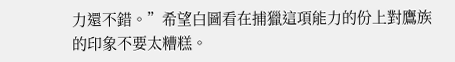力還不錯。”希望白圖看在捕獵這項能力的份上對鷹族的印象不要太糟糕。